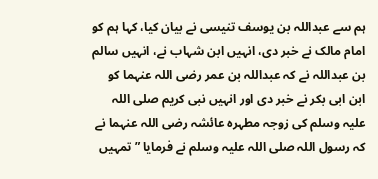ہم سے عبداللہ بن یوسف تنیسی نے بیان کیا، کہا ہم کو امام مالک نے خبر دی، انہیں ابن شہاب نے، انہیں سالم بن عبداللہ نے کہ عبداللہ بن عمر رضی اللہ عنہما کو ابن ابی بکر نے خبر دی اور انہیں نبی کریم صلی اللہ علیہ وسلم کی زوجہ مطہرہ عائشہ رضی اللہ عنہما نے کہ رسول اللہ صلی اللہ علیہ وسلم نے فرمایا ”تمہیں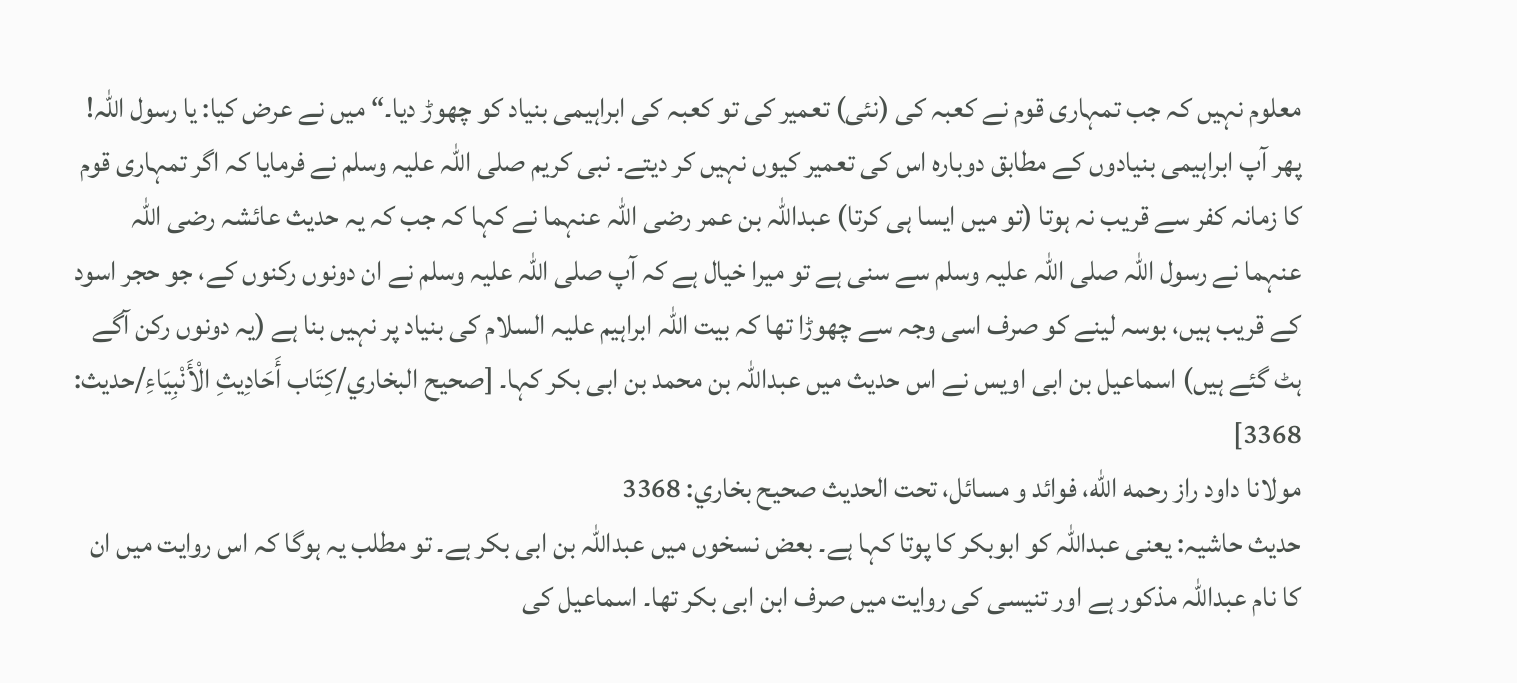معلوم نہیں کہ جب تمہاری قوم نے کعبہ کی (نئی) تعمیر کی تو کعبہ کی ابراہیمی بنیاد کو چھوڑ دیا۔“ میں نے عرض کیا: یا رسول اللہ! پھر آپ ابراہیمی بنیادوں کے مطابق دوبارہ اس کی تعمیر کیوں نہیں کر دیتے۔ نبی کریم صلی اللہ علیہ وسلم نے فرمایا کہ اگر تمہاری قوم کا زمانہ کفر سے قریب نہ ہوتا (تو میں ایسا ہی کرتا) عبداللہ بن عمر رضی اللہ عنہما نے کہا کہ جب کہ یہ حدیث عائشہ رضی اللہ عنہما نے رسول اللہ صلی اللہ علیہ وسلم سے سنی ہے تو میرا خیال ہے کہ آپ صلی اللہ علیہ وسلم نے ان دونوں رکنوں کے، جو حجر اسود کے قریب ہیں، بوسہ لینے کو صرف اسی وجہ سے چھوڑا تھا کہ بیت اللہ ابراہیم علیہ السلام کی بنیاد پر نہیں بنا ہے (یہ دونوں رکن آگے ہٹ گئے ہیں) اسماعیل بن ابی اویس نے اس حدیث میں عبداللہ بن محمد بن ابی بکر کہا۔ [صحيح البخاري/كِتَاب أَحَادِيثِ الْأَنْبِيَاءِ/حدیث: 3368]
مولانا داود راز رحمه الله، فوائد و مسائل، تحت الحديث صحيح بخاري: 3368
حدیث حاشیہ: یعنی عبداللہ کو ابوبکر کا پوتا کہا ہے۔ بعض نسخوں میں عبداللہ بن ابی بکر ہے۔ تو مطلب یہ ہوگا کہ اس روایت میں ان کا نام عبداللہ مذکور ہے اور تنیسی کی روایت میں صرف ابن ابی بکر تھا۔ اسماعیل کی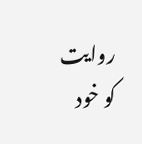روایت کو خود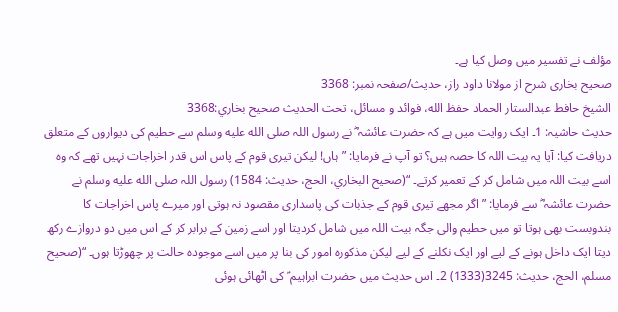مؤلف نے تفسیر میں وصل کیا ہے۔
صحیح بخاری شرح از مولانا داود راز، حدیث/صفحہ نمبر: 3368
الشيخ حافط عبدالستار الحماد حفظ الله، فوائد و مسائل، تحت الحديث صحيح بخاري:3368
حدیث حاشیہ: 1۔ ایک روایت میں ہے کہ حضرت عائشہ ؓ نے رسول اللہ صلى الله عليه وسلم سے حطیم کی دیواروں کے متعلق دریافت کیا: آیا یہ بیت اللہ کا حصہ ہیں؟ تو آپ نے فرمایا: ”ہاں! لیکن تیری قوم کے پاس اس قدر اخراجات نہیں تھے کہ وہ اسے بیت اللہ میں شامل کر کے تعمیر کرتے۔ “(صحیح البخاري، الحج، حدیث: 1584) رسول اللہ صلى الله عليه وسلم نے حضرت عائشہ ؓ سے فرمایا: ”اگر مجھے تیری قوم کے جذبات کی پاسداری مقصود نہ ہوتی اور میرے پاس اخراجات کا بندوبست بھی ہوتا تو میں حطیم والی جگہ بیت اللہ میں شامل کردیتا اور اسے زمین کے برابر کر کے اس میں دو دروازے رکھ دیتا ایک داخل ہونے کے لیے اور ایک نکلنے کے لیے لیکن مذکورہ امور کی بنا پر میں اسے موجودہ حالت پر چھوڑتا ہوں۔ “(صحیح مسلم، الحج، حدیث: 3245(1333) 2۔ اس حدیث میں حضرت ابراہیم ؑ کی اٹھائی ہوئی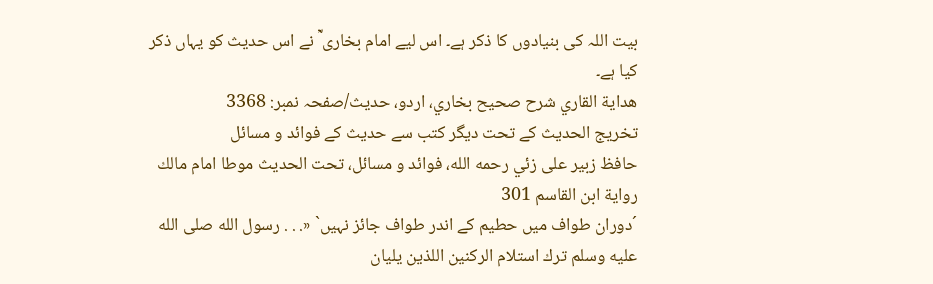بیت اللہ کی بنیادوں کا ذکر ہے۔ اس لیے امام بخاری ؒ نے اس حدیث کو یہاں ذکر کیا ہے۔
هداية القاري شرح صحيح بخاري، اردو، حدیث/صفحہ نمبر: 3368
تخریج الحدیث کے تحت دیگر کتب سے حدیث کے فوائد و مسائل
حافظ زبير على زئي رحمه الله، فوائد و مسائل، تحت الحديث موطا امام مالك رواية ابن القاسم 301
´دوران طواف میں حطیم کے اندر طواف جائز نہیں` «. . . رسول الله صلى الله عليه وسلم ترك استلام الركنين اللذين يليان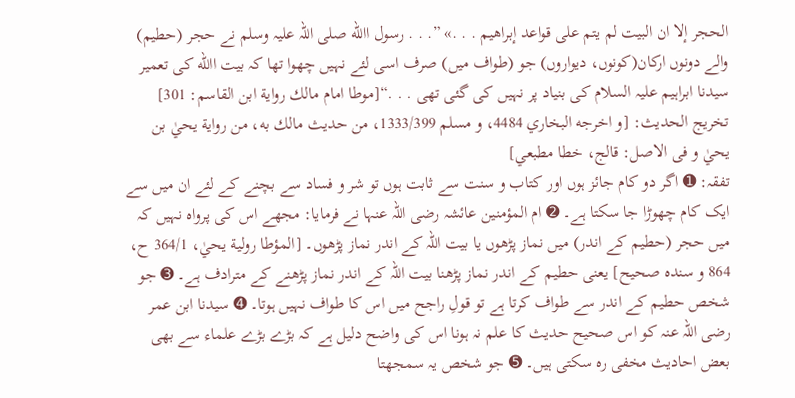الحجر إلا ان البيت لم يتم على قواعد إبراهيم . . .» ”. . . رسول االله صلی اللہ علیہ وسلم نے حجر (حطیم) والے دونوں ارکان(کونوں، دیواروں) جو (طواف میں) صرف اسی لئے نہیں چھوا تھا کہ بیت االله کی تعمیر سیدنا ابراہیم علیہ السلام کی بنیاد پر نہیں کی گئی تھی . . .“[موطا امام مالك رواية ابن القاسم: 301]
تخریج الحدیث: [و اخرجه البخاري 4484، و مسلم 1333/399، من حديث مالك به، من رواية يحيٰ بن يحيٰ و فى الاصل: قالج، خطا مطبعي]
تفقہ: ➊ اگر دو کام جائز ہوں اور کتاب و سنت سے ثابت ہوں تو شر و فساد سے بچنے کے لئے ان میں سے ایک کام چھوڑا جا سکتا ہے۔ ➋ ام المؤمنین عائشہ رضی اللہ عنہا نے فرمایا: مجھے اس کی پرواہ نہیں کہ میں حجر (حطیم کے اندر) میں نماز پڑھوں یا بیت اللہ کے اندر نماز پڑھوں۔ [المؤطا رولية يحيٰ، 364/1 ح، 864 و سنده صحيح] یعنی حطیم کے اندر نماز پڑھنا بیت اللہ کے اندر نماز پڑھنے کے مترادف ہے۔ ➌ جو شخص حطیم کے اندر سے طواف کرتا ہے تو قولِ راجح میں اس کا طواف نہیں ہوتا۔ ➍ سیدنا ابن عمر رضی اللہ عنہ کو اس صحیح حدیث کا علم نہ ہونا اس کی واضح دلیل ہے کہ بڑے بڑے علماء سے بھی بعض احادیث مخفی رہ سکتی ہیں۔ ➎ جو شخص یہ سمجھتا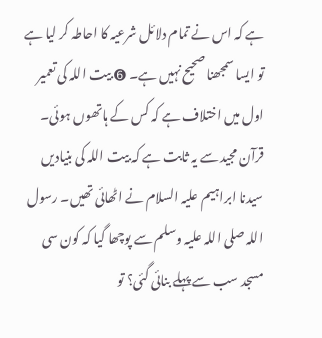ہے کہ اس نے تمام دلائل شرعیہ کا احاطہ کر لیا ہے تو ایسا سمجھنا صحیح نہیں ہے۔ ➏ بیت اللہ کی تعمیر اول میں اختلاف ہے کہ کس کے ہاتھوں ہوئی۔ قرآن مجید سے یہ ثابت ہے کہ بیت اللہ کی بنیادیں سیدنا ابراہیم علیہ السلام نے اٹھائی تھیں۔ رسول اللہ صلی اللہ علیہ وسلم سے پوچھا گیا کہ کون سی مسجد سب سے پہلے بنائی گئی؟ تو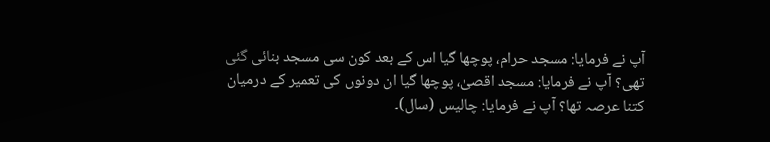آپ نے فرمایا: مسجد حرام، پوچھا گیا اس کے بعد کون سی مسجد بنائی گئی تھی؟ آپ نے فرمایا: مسجد اقصیٰ، پوچھا گیا ان دونوں کی تعمیر کے درمیان کتنا عرصہ تھا؟ آپ نے فرمایا: چالیس (سال)۔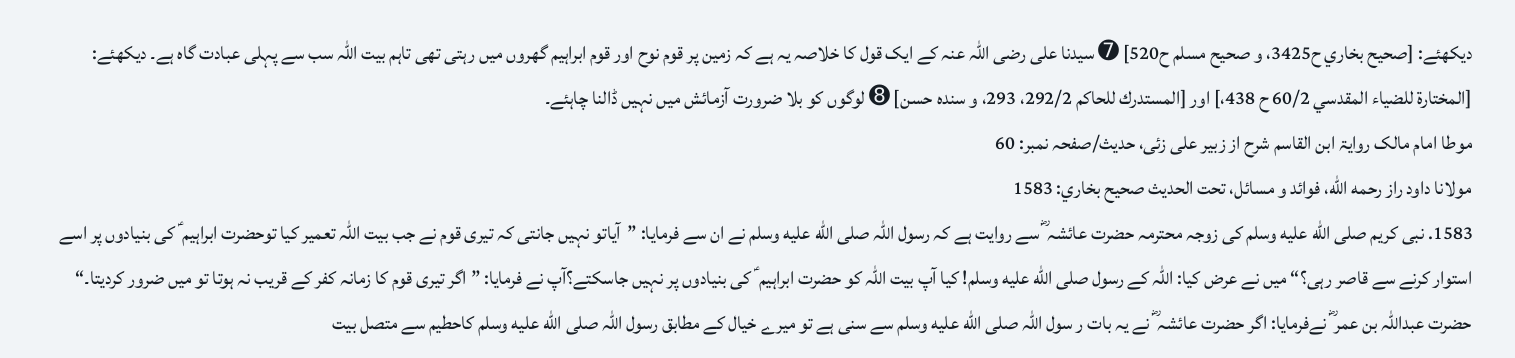دیکھئے: [صحيح بخاري ح3425، و صحيح مسلم ح520] ➐ سیدنا علی رضی اللہ عنہ کے ایک قول کا خلاصہ یہ ہے کہ زمین پر قوم نوح اور قوم ابراہیم گھروں میں رہتی تھی تاہم بیت اللہ سب سے پہلی عبادت گاہ ہے۔ دیکھئے: [المختارة للضياء المقدسي 60/2 ح 438،] اور [المستدرك للحاكم 292/2، 293، و سنده حسن] ➑ لوگوں کو بلا ضرورت آزمائش میں نہیں ڈالنا چاہئے۔
موطا امام مالک روایۃ ابن القاسم شرح از زبیر علی زئی، حدیث/صفحہ نمبر: 60
مولانا داود راز رحمه الله، فوائد و مسائل، تحت الحديث صحيح بخاري: 1583
1583. نبی کریم صلى الله عليه وسلم کی زوجہ محترمہ حضرت عائشہ ؓ سے روایت ہے کہ رسول اللہ صلى الله عليه وسلم نے ان سے فرمایا: ”آیاتو نہیں جانتی کہ تیری قوم نے جب بیت اللہ تعمیر کیا توحضرت ابراہیم ؑ کی بنیادوں پر اسے استوار کرنے سے قاصر رہی؟“ میں نے عرض کیا: اللہ کے رسول صلى الله عليه وسلم! کیا آپ بیت اللہ کو حضرت ابراہیم ؑ کی بنیادوں پر نہیں جاسکتے؟آپ نے فرمایا: ”اگر تیری قوم کا زمانہ کفر کے قریب نہ ہوتا تو میں ضرور کردیتا۔“ حضرت عبداللہ بن عمر ؓ نےفرمایا: اگر حضرت عائشہ ؓ نے یہ بات ر سول اللہ صلى الله عليه وسلم سے سنی ہے تو میرے خیال کے مطابق رسول اللہ صلى الله عليه وسلم کاحطیم سے متصل بیت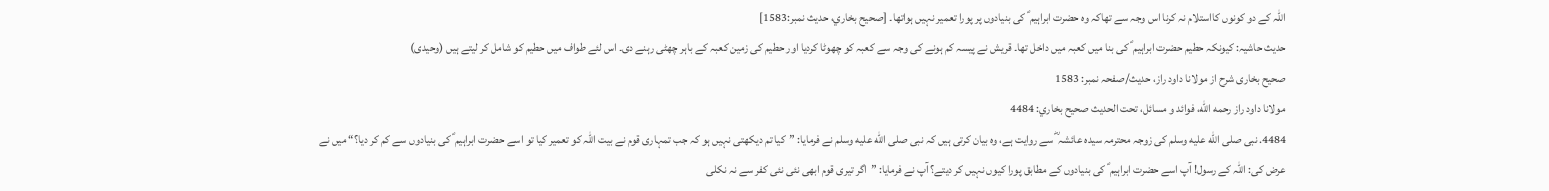اللہ کے دو کونوں کااستلام نہ کرنا اس وجہ سے تھاکہ وہ حضرت ابراہیم ؑ کی بنیادوں پر پورا تعمیر نہیں ہواتھا۔ [صحيح بخاري، حديث نمبر:1583]
حدیث حاشیہ: کیونکہ حطیم حضرت ابراہیم ؑ کی بنا میں کعبہ میں داخل تھا۔ قریش نے پیسہ کم ہونے کی وجہ سے کعبہ کو چھوٹا کردیا اور حطیم کی زمین کعبہ کے باہر چھٹی رہنے دی۔ اس لئے طواف میں حطیم کو شامل کر لیتے ہیں (وحیدی)
صحیح بخاری شرح از مولانا داود راز، حدیث/صفحہ نمبر: 1583
مولانا داود راز رحمه الله، فوائد و مسائل، تحت الحديث صحيح بخاري: 4484
4484. نبی صلى الله عليه وسلم کی زوجہ محترمہ سیدہ عائشہ ؓ سے روایت ہے، وہ بیان کرتی ہیں کہ نبی صلى الله عليه وسلم نے فرمایا: ”کیا تم دیکھتی نہیں ہو کہ جب تمہاری قوم نے بیت اللہ کو تعمیر کیا تو اسے حضرت ابراہیم ؑ کی بنیادوں سے کم کر دیا؟“ میں نے عرض کی: اللہ کے رسول! آپ اسے حضرت ابراہیم ؑ کی بنیادوں کے مطابق پورا کیوں نہیں کر دیتے؟ آپ نے فرمایا: ”اگر تیری قوم ابھی نئی نئی کفر سے نہ نکلی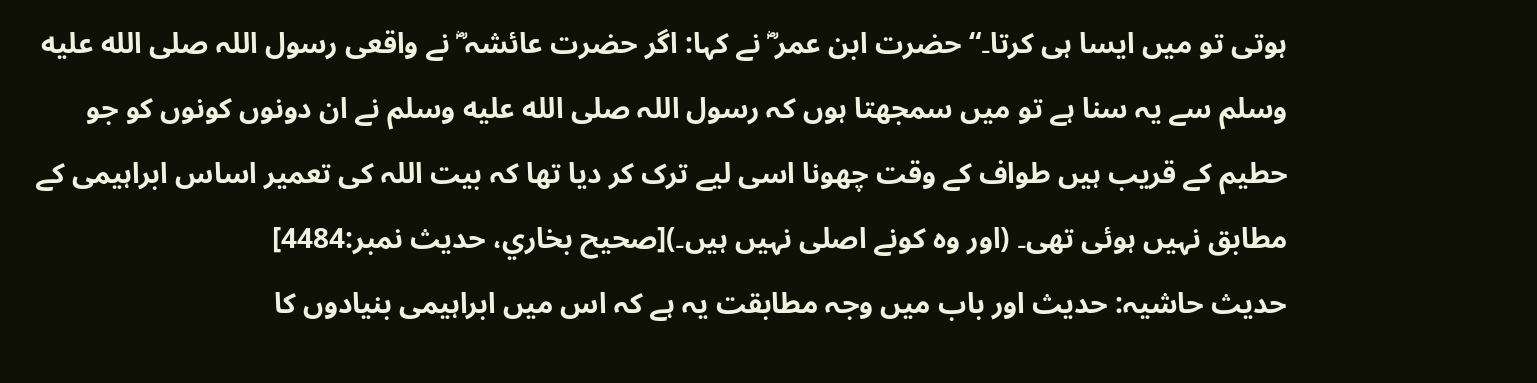ہوتی تو میں ایسا ہی کرتا۔“ حضرت ابن عمر ؓ نے کہا: اگر حضرت عائشہ ؓ نے واقعی رسول اللہ صلى الله عليه وسلم سے یہ سنا ہے تو میں سمجھتا ہوں کہ رسول اللہ صلى الله عليه وسلم نے ان دونوں کونوں کو جو حطیم کے قریب ہیں طواف کے وقت چھونا اسی لیے ترک کر دیا تھا کہ بیت اللہ کی تعمیر اساس ابراہیمی کے مطابق نہیں ہوئی تھی۔ (اور وہ کونے اصلی نہیں ہیں۔)[صحيح بخاري، حديث نمبر:4484]
حدیث حاشیہ: حدیث اور باب میں وجہ مطابقت یہ ہے کہ اس میں ابراہیمی بنیادوں کا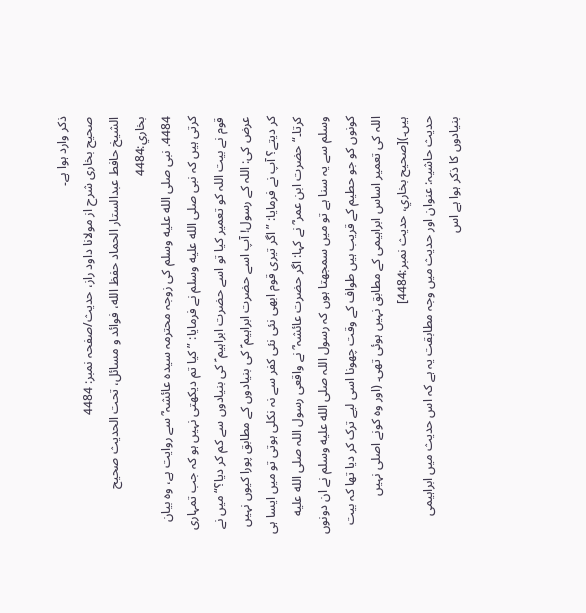ذکر وارد ہوا ہے۔
صحیح بخاری شرح از مولانا داود راز، حدیث/صفحہ نمبر: 4484
الشيخ حافط عبدالستار الحماد حفظ الله، فوائد و مسائل، تحت الحديث صحيح بخاري:4484
4484. نبی صلى الله عليه وسلم کی زوجہ محترمہ سیدہ عائشہ ؓ سے روایت ہے، وہ بیان کرتی ہیں کہ نبی صلى الله عليه وسلم نے فرمایا: ”کیا تم دیکھتی نہیں ہو کہ جب تمہاری قوم نے بیت اللہ کو تعمیر کیا تو اسے حضرت ابراہیم ؑ کی بنیادوں سے کم کر دیا؟“ میں نے عرض کی: اللہ کے رسول! آپ اسے حضرت ابراہیم ؑ کی بنیادوں کے مطابق پورا کیوں نہیں کر دیتے؟ آپ نے فرمایا: ”اگر تیری قوم ابھی نئی نئی کفر سے نہ نکلی ہوتی تو میں ایسا ہی کرتا۔“ حضرت ابن عمر ؓ نے کہا: اگر حضرت عائشہ ؓ نے واقعی رسول اللہ صلى الله عليه وسلم سے یہ سنا ہے تو میں سمجھتا ہوں کہ رسول اللہ صلى الله عليه وسلم نے ان دونوں کونوں کو جو حطیم کے قریب ہیں طواف کے وقت چھونا اسی لیے ترک کر دیا تھا کہ بیت اللہ کی تعمیر اساس ابراہیمی کے مطابق نہیں ہوئی تھی۔ (اور وہ کونے اصلی نہیں ہیں۔)[صحيح بخاري، حديث نمبر:4484]
حدیث حاشیہ: عنوان اور حدیث میں وجہ مطابقت یہ ہے کہ اس حدیث میں ابراہیمی بنیادوں کا ذکر ہوا ہے اس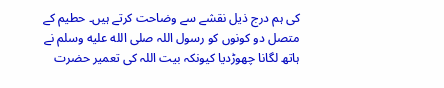کی ہم درج ذیل نقشے سے وضاحت کرتے ہیں۔ حطیم کے متصل دو کونوں کو رسول اللہ صلى الله عليه وسلم نے ہاتھ لگانا چھوڑدیا کیونکہ بیت اللہ کی تعمیر حضرت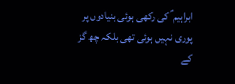ابراہیم ؑ کی رکھی ہوئی بنیادوں پر پوری نہیں ہوئی تھی بلکہ چھ گز کے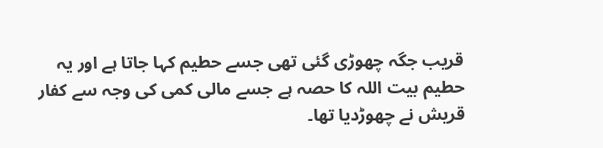قریب جگہ چھوڑی گئی تھی جسے حطیم کہا جاتا ہے اور یہ حطیم بیت اللہ کا حصہ ہے جسے مالی کمی کی وجہ سے کفار قریش نے چھوڑدیا تھا۔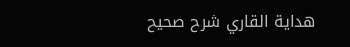هداية القاري شرح صحيح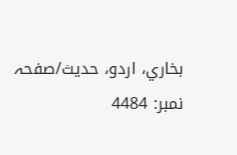بخاري، اردو، حدیث/صفحہ نمبر: 4484